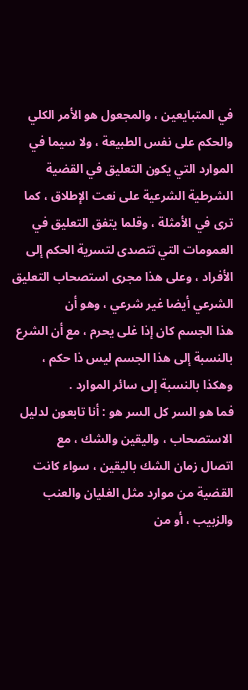في المتبايعين ، والمجعول هو الأمر الكلي والحكم على نفس الطبيعة ، ولا سيما في
الموارد التي يكون التعليق في القضية الشرطية الشرعية على نعت الإطلاق ، كما
ترى في الأمثلة ، وقلما يتفق التعليق في العمومات التي تتصدى لتسرية الحكم إلى
الأفراد ، وعلى هذا مجرى استصحاب التعليق الشرعي أيضا غير شرعي ، وهو أن
هذا الجسم كان إذا غلى يحرم ، مع أن الشرع بالنسبة إلى هذا الجسم ليس ذا حكم ،
وهكذا بالنسبة إلى سائر الموارد .
فما هو السر كل السر هو : أنا تابعون لدليل الاستصحاب ، واليقين والشك ، مع
اتصال زمان الشك باليقين ، سواء كانت القضية من موارد مثل الغليان والعنب
والزبيب ، أو من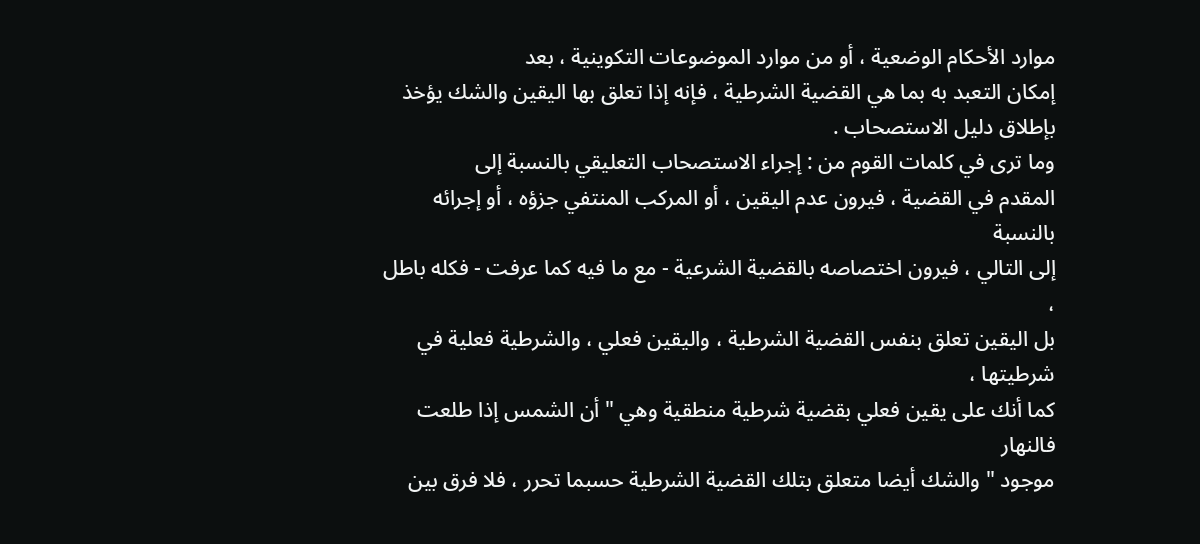موارد الأحكام الوضعية ، أو من موارد الموضوعات التكوينية ، بعد
إمكان التعبد به بما هي القضية الشرطية ، فإنه إذا تعلق بها اليقين والشك يؤخذ
بإطلاق دليل الاستصحاب .
وما ترى في كلمات القوم من : إجراء الاستصحاب التعليقي بالنسبة إلى
المقدم في القضية ، فيرون عدم اليقين ، أو المركب المنتفي جزؤه ، أو إجرائه بالنسبة
إلى التالي ، فيرون اختصاصه بالقضية الشرعية - مع ما فيه كما عرفت - فكله باطل ،
بل اليقين تعلق بنفس القضية الشرطية ، واليقين فعلي ، والشرطية فعلية في شرطيتها ،
كما أنك على يقين فعلي بقضية شرطية منطقية وهي " أن الشمس إذا طلعت فالنهار
موجود " والشك أيضا متعلق بتلك القضية الشرطية حسبما تحرر ، فلا فرق بين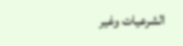الشرعيات وغير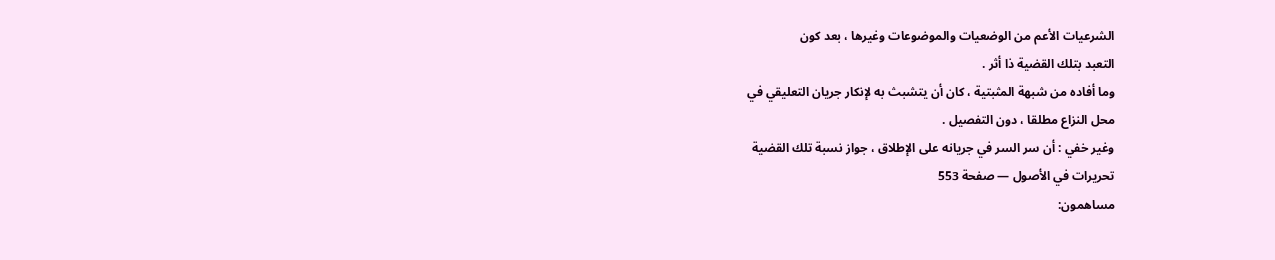الشرعيات الأعم من الوضعيات والموضوعات وغيرها ، بعد كون
التعبد بتلك القضية ذا أثر .
وما أفاده من شبهة المثبتية ، كان أن يتشبث به لإنكار جريان التعليقي في
محل النزاع مطلقا ، دون التفصيل .
وغير خفي : أن سر السر في جريانه على الإطلاق ، جواز نسبة تلك القضية
تحريرات في الأصول — صفحة 553
مساهمون: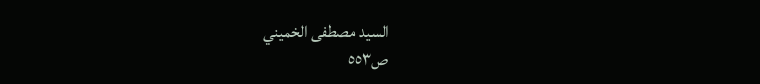السيد مصطفى الخميني
ص٥٥٣